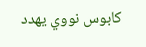كابوس نووي يهدد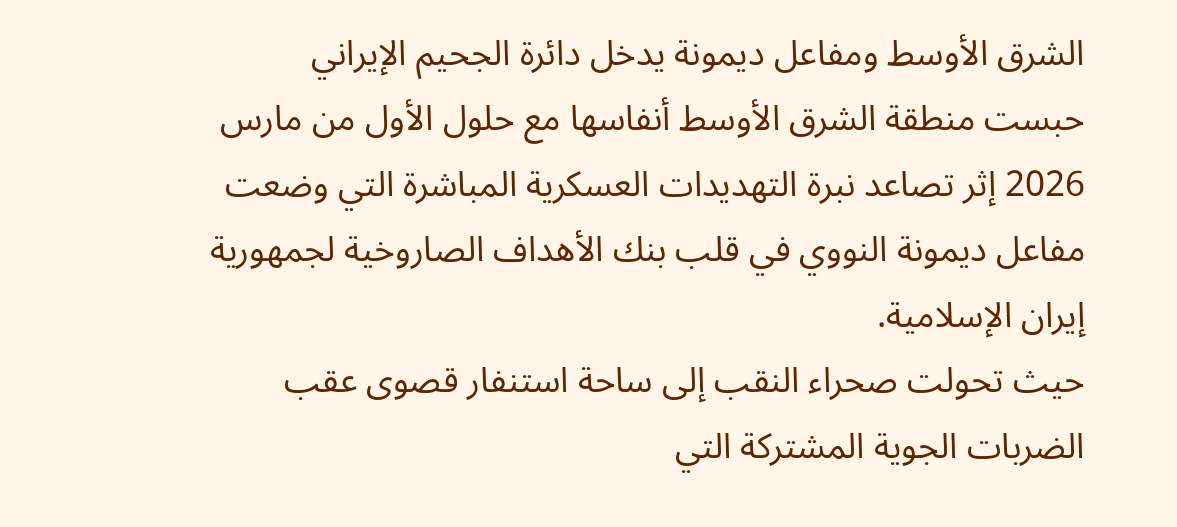الشرق الأوسط ومفاعل ديمونة يدخل دائرة الجحيم الإيراني
حبست منطقة الشرق الأوسط أنفاسها مع حلول الأول من مارس 2026 إثر تصاعد نبرة التهديدات العسكرية المباشرة التي وضعت مفاعل ديمونة النووي في قلب بنك الأهداف الصاروخية لجمهورية إيران الإسلامية.
حيث تحولت صحراء النقب إلى ساحة استنفار قصوى عقب الضربات الجوية المشتركة التي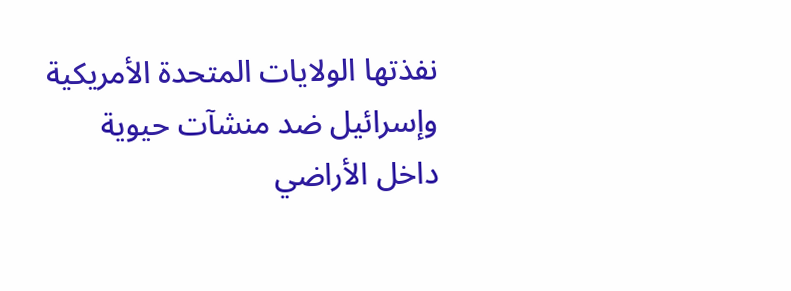نفذتها الولايات المتحدة الأمريكية وإسرائيل ضد منشآت حيوية داخل الأراضي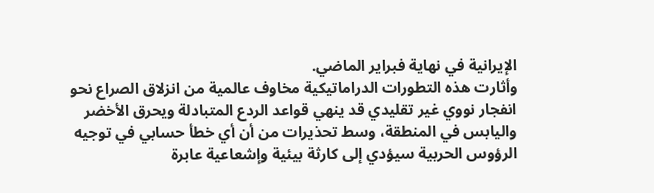الإيرانية في نهاية فبراير الماضي.
وأثارت هذه التطورات الدراماتيكية مخاوف عالمية من انزلاق الصراع نحو انفجار نووي غير تقليدي قد ينهي قواعد الردع المتبادلة ويحرق الأخضر واليابس في المنطقة، وسط تحذيرات من أن أي خطأ حسابي في توجيه الرؤوس الحربية سيؤدي إلى كارثة بيئية وإشعاعية عابرة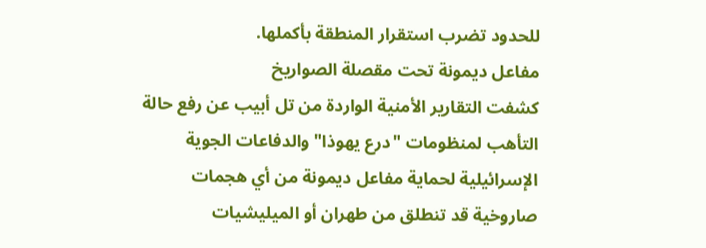للحدود تضرب استقرار المنطقة بأكملها.
مفاعل ديمونة تحت مقصلة الصواريخ
كشفت التقارير الأمنية الواردة من تل أبيب عن رفع حالة التأهب لمنظومات "درع يهوذا" والدفاعات الجوية الإسرائيلية لحماية مفاعل ديمونة من أي هجمات صاروخية قد تنطلق من طهران أو الميليشيات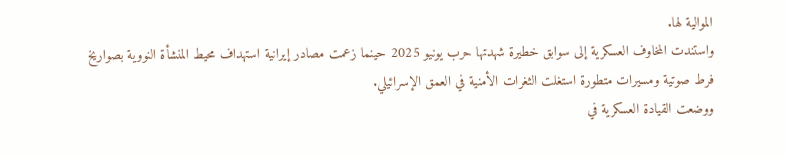الموالية لها.
واستندت المخاوف العسكرية إلى سوابق خطيرة شهدتها حرب يونيو 2025 حينما زعمت مصادر إيرانية استهداف محيط المنشأة النووية بصواريخ فرط صوتية ومسيرات متطورة استغلت الثغرات الأمنية في العمق الإسرائيلي.
ووضعت القيادة العسكرية في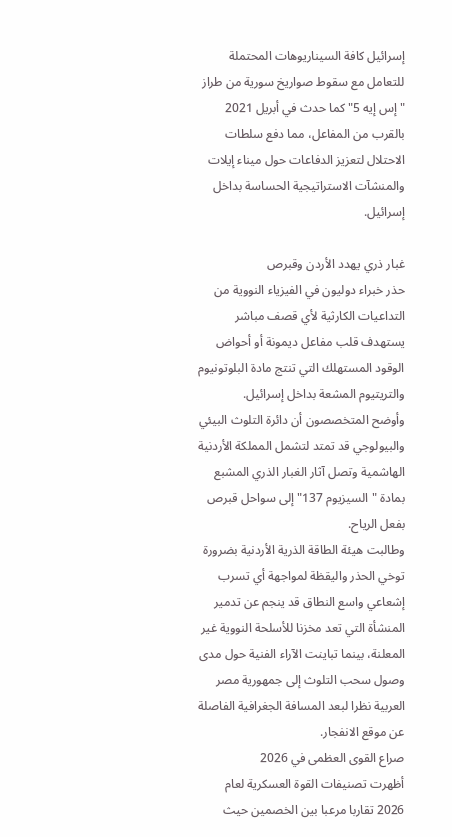إسرائيل كافة السيناريوهات المحتملة للتعامل مع سقوط صواريخ سورية من طراز "إس إيه 5" كما حدث في أبريل 2021 بالقرب من المفاعل، مما دفع سلطات الاحتلال لتعزيز الدفاعات حول ميناء إيلات والمنشآت الاستراتيجية الحساسة بداخل إسرائيل.

غبار ذري يهدد الأردن وقبرص
حذر خبراء دوليون في الفيزياء النووية من التداعيات الكارثية لأي قصف مباشر يستهدف قلب مفاعل ديمونة أو أحواض الوقود المستهلك التي تنتج مادة البلوتونيوم والتريتيوم المشعة بداخل إسرائيل.
وأوضح المتخصصون أن دائرة التلوث البيئي والبيولوجي قد تمتد لتشمل المملكة الأردنية الهاشمية وتصل آثار الغبار الذري المشبع بمادة "السيزيوم 137" إلى سواحل قبرص بفعل الرياح.
وطالبت هيئة الطاقة الذرية الأردنية بضرورة توخي الحذر واليقظة لمواجهة أي تسرب إشعاعي واسع النطاق قد ينجم عن تدمير المنشأة التي تعد مخزنا للأسلحة النووية غير المعلنة، بينما تباينت الآراء الفنية حول مدى وصول سحب التلوث إلى جمهورية مصر العربية نظرا لبعد المسافة الجغرافية الفاصلة عن موقع الانفجار.
صراع القوى العظمى في 2026
أظهرت تصنيفات القوة العسكرية لعام 2026 تقاربا مرعبا بين الخصمين حيث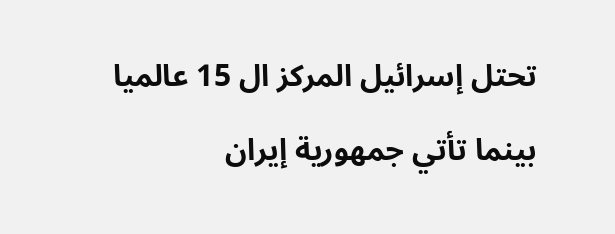تحتل إسرائيل المركز ال 15 عالميا بينما تأتي جمهورية إيران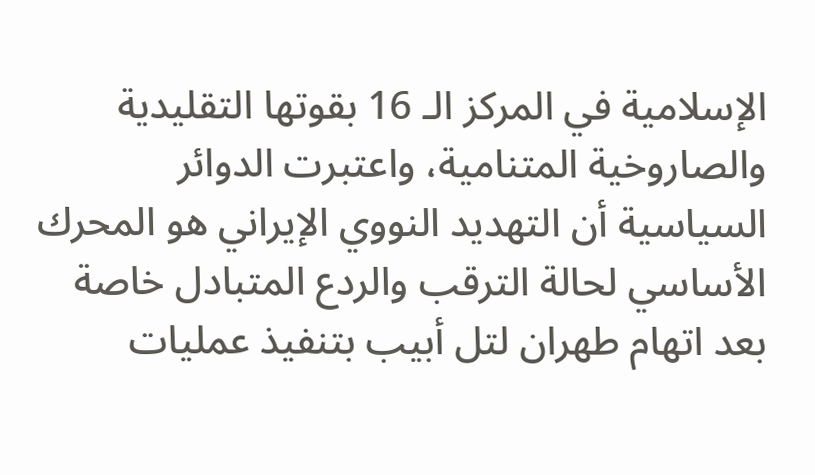الإسلامية في المركز الـ 16 بقوتها التقليدية والصاروخية المتنامية، واعتبرت الدوائر السياسية أن التهديد النووي الإيراني هو المحرك الأساسي لحالة الترقب والردع المتبادل خاصة بعد اتهام طهران لتل أبيب بتنفيذ عمليات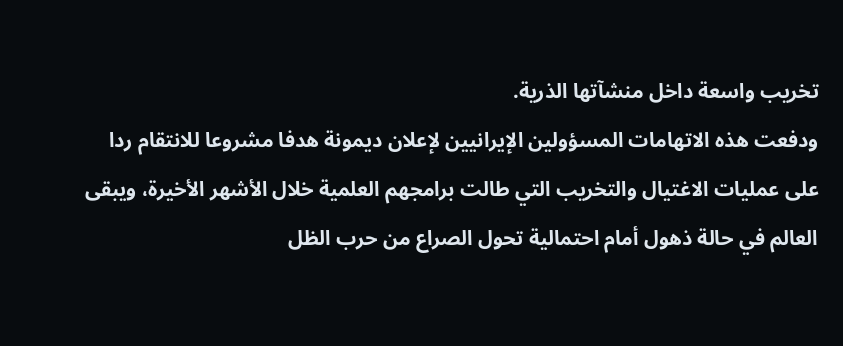تخريب واسعة داخل منشآتها الذرية.
ودفعت هذه الاتهامات المسؤولين الإيرانيين لإعلان ديمونة هدفا مشروعا للانتقام ردا على عمليات الاغتيال والتخريب التي طالت برامجهم العلمية خلال الأشهر الأخيرة، ويبقى العالم في حالة ذهول أمام احتمالية تحول الصراع من حرب الظل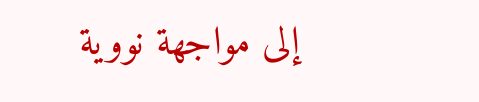إلى مواجهة نووية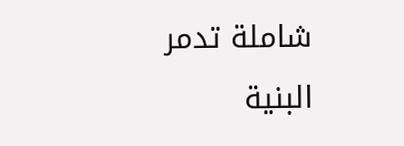شاملة تدمر البنية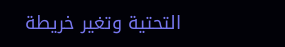التحتية وتغير خريطة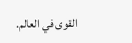القوى في العالم.